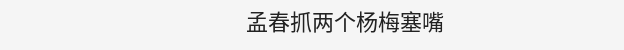孟春抓两个杨梅塞嘴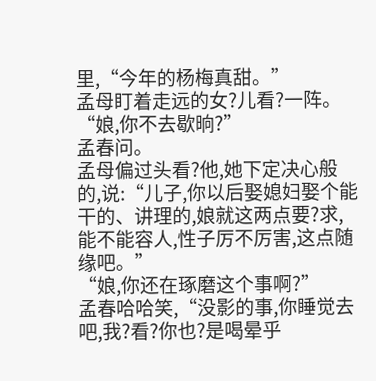里,“今年的杨梅真甜。”
孟母盯着走远的女?儿看?一阵。
“娘,你不去歇晌?”
孟春问。
孟母偏过头看?他,她下定决心般的,说:“儿子,你以后娶媳妇娶个能干的、讲理的,娘就这两点要?求,能不能容人,性子厉不厉害,这点随缘吧。”
“娘,你还在琢磨这个事啊?”
孟春哈哈笑,“没影的事,你睡觉去吧,我?看?你也?是喝晕乎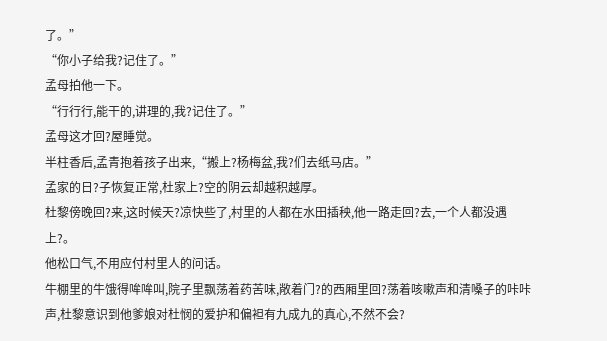了。”
“你小子给我?记住了。”
孟母拍他一下。
“行行行,能干的,讲理的,我?记住了。”
孟母这才回?屋睡觉。
半柱香后,孟青抱着孩子出来,“搬上?杨梅盆,我?们去纸马店。”
孟家的日?子恢复正常,杜家上?空的阴云却越积越厚。
杜黎傍晚回?来,这时候天?凉快些了,村里的人都在水田插秧,他一路走回?去,一个人都没遇上?。
他松口气,不用应付村里人的问话。
牛棚里的牛饿得哞哞叫,院子里飘荡着药苦味,敞着门?的西厢里回?荡着咳嗽声和清嗓子的咔咔声,杜黎意识到他爹娘对杜悯的爱护和偏袒有九成九的真心,不然不会?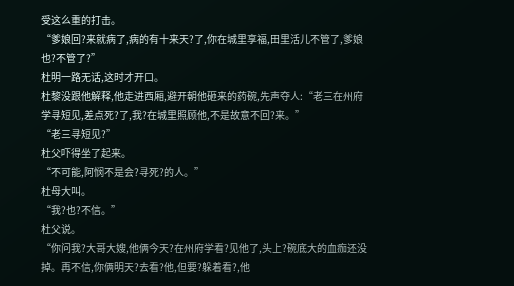受这么重的打击。
“爹娘回?来就病了,病的有十来天?了,你在城里享福,田里活儿不管了,爹娘也?不管了?”
杜明一路无话,这时才开口。
杜黎没跟他解释,他走进西厢,避开朝他砸来的药碗,先声夺人:“老三在州府学寻短见,差点死?了,我?在城里照顾他,不是故意不回?来。”
“老三寻短见?”
杜父吓得坐了起来。
“不可能,阿悯不是会?寻死?的人。”
杜母大叫。
“我?也?不信。”
杜父说。
“你问我?大哥大嫂,他俩今天?在州府学看?见他了,头上?碗底大的血痂还没掉。再不信,你俩明天?去看?他,但要?躲着看?,他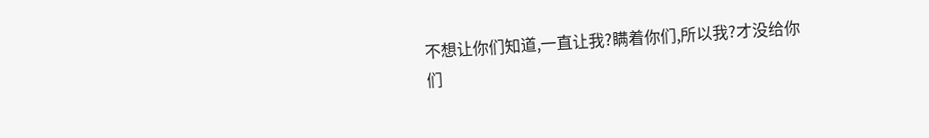不想让你们知道,一直让我?瞒着你们,所以我?才没给你们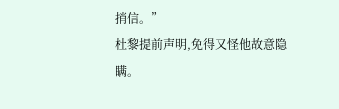捎信。”
杜黎提前声明,免得又怪他故意隐瞒。